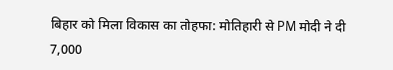बिहार को मिला विकास का तोहफा: मोतिहारी से PM मोदी ने दी 7,000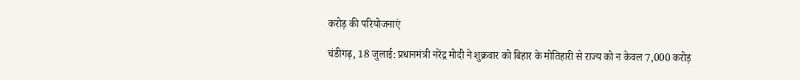करोड़ की परियोजनाएं

चंडीगढ़, 18 जुलाई: प्रधानमंत्री नरेंद्र मोदी ने शुक्रवार को बिहार के मोतिहारी से राज्य को न केवल 7,000 करोड़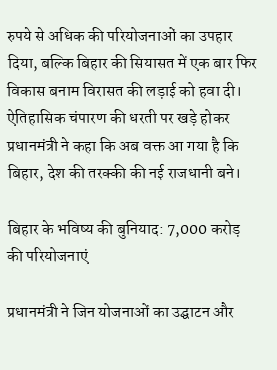रुपये से अधिक की परियोजनाओं का उपहार दिया, बल्कि बिहार की सियासत में एक बार फिर विकास बनाम विरासत की लड़ाई को हवा दी। ऐतिहासिक चंपारण की धरती पर खड़े होकर प्रधानमंत्री ने कहा कि अब वक्त आ गया है कि बिहार, देश की तरक्की की नई राजधानी बने।

बिहार के भविष्य की बुनियाद: 7,000 करोड़ की परियोजनाएं

प्रधानमंत्री ने जिन योजनाओं का उद्घाटन और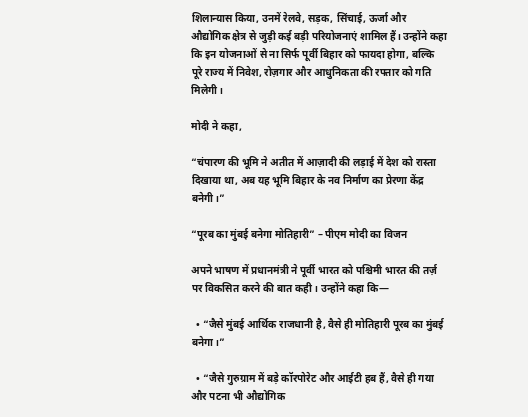शिलान्यास किया, उनमें रेलवे, सड़क, सिंचाई, ऊर्जा और औद्योगिक क्षेत्र से जुड़ी कई बड़ी परियोजनाएं शामिल हैं। उन्होंने कहा कि इन योजनाओं से ना सिर्फ पूर्वी बिहार को फायदा होगा, बल्कि पूरे राज्य में निवेश, रोज़गार और आधुनिकता की रफ्तार को गति मिलेगी।

मोदी ने कहा,

“चंपारण की भूमि ने अतीत में आज़ादी की लड़ाई में देश को रास्ता दिखाया था, अब यह भूमि बिहार के नव निर्माण का प्रेरणा केंद्र बनेगी।”

“पूरब का मुंबई बनेगा मोतिहारी” – पीएम मोदी का विजन

अपने भाषण में प्रधानमंत्री ने पूर्वी भारत को पश्चिमी भारत की तर्ज़ पर विकसित करने की बात कही। उन्होंने कहा कि—

  • “जैसे मुंबई आर्थिक राजधानी है, वैसे ही मोतिहारी पूरब का मुंबई बनेगा।”

  • “जैसे गुरुग्राम में बड़े कॉरपोरेट और आईटी हब हैं, वैसे ही गया और पटना भी औद्योगिक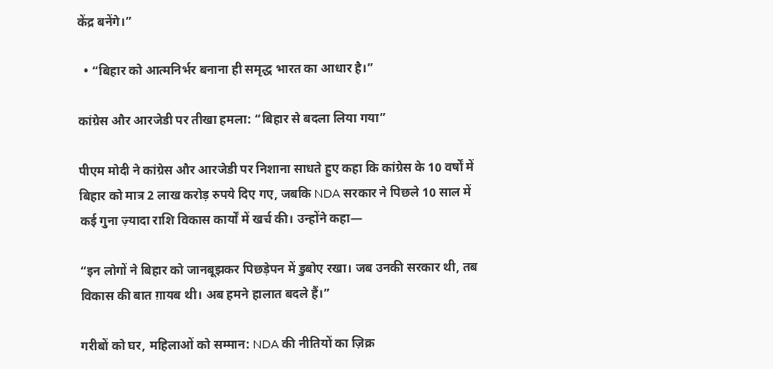केंद्र बनेंगे।”

  • “बिहार को आत्मनिर्भर बनाना ही समृद्ध भारत का आधार है।”

कांग्रेस और आरजेडी पर तीखा हमला: “बिहार से बदला लिया गया”

पीएम मोदी ने कांग्रेस और आरजेडी पर निशाना साधते हुए कहा कि कांग्रेस के 10 वर्षों में बिहार को मात्र 2 लाख करोड़ रुपये दिए गए, जबकि NDA सरकार ने पिछले 10 साल में कई गुना ज़्यादा राशि विकास कार्यों में खर्च की। उन्होंने कहा—

“इन लोगों ने बिहार को जानबूझकर पिछड़ेपन में डुबोए रखा। जब उनकी सरकार थी, तब विकास की बात ग़ायब थी। अब हमने हालात बदले हैं।”

गरीबों को घर, महिलाओं को सम्मान: NDA की नीतियों का ज़िक्र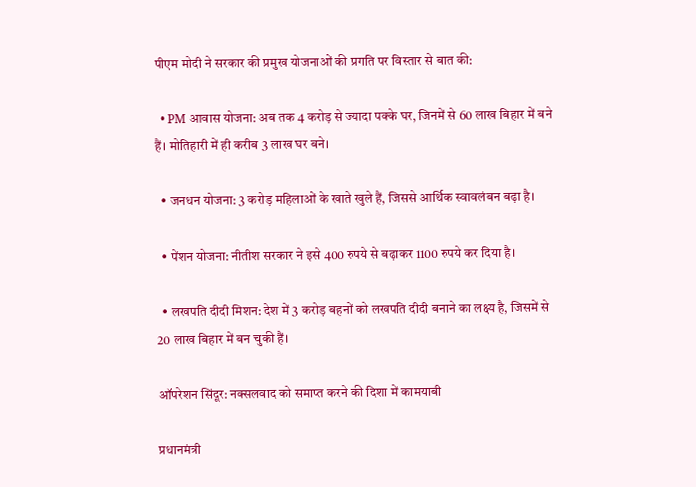पीएम मोदी ने सरकार की प्रमुख योजनाओं की प्रगति पर विस्तार से बात की:

  • PM आवास योजना: अब तक 4 करोड़ से ज्यादा पक्के घर, जिनमें से 60 लाख बिहार में बने हैं। मोतिहारी में ही करीब 3 लाख घर बने।

  • जनधन योजना: 3 करोड़ महिलाओं के खाते खुले हैं, जिससे आर्थिक स्वावलंबन बढ़ा है।

  • पेंशन योजना: नीतीश सरकार ने इसे 400 रुपये से बढ़ाकर 1100 रुपये कर दिया है।

  • लखपति दीदी मिशन: देश में 3 करोड़ बहनों को लखपति दीदी बनाने का लक्ष्य है, जिसमें से 20 लाख बिहार में बन चुकी हैं।

ऑपरेशन सिंदूर: नक्सलवाद को समाप्त करने की दिशा में कामयाबी

प्रधानमंत्री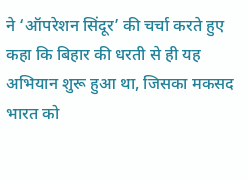ने ‘ऑपरेशन सिंदूर’ की चर्चा करते हुए कहा कि बिहार की धरती से ही यह अभियान शुरू हुआ था, जिसका मकसद भारत को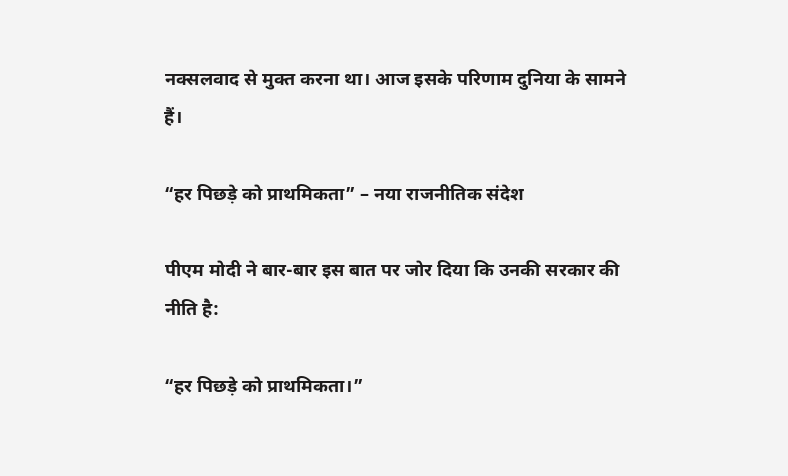नक्सलवाद से मुक्त करना था। आज इसके परिणाम दुनिया के सामने हैं।

“हर पिछड़े को प्राथमिकता” – नया राजनीतिक संदेश

पीएम मोदी ने बार-बार इस बात पर जोर दिया कि उनकी सरकार की नीति है:

“हर पिछड़े को प्राथमिकता।”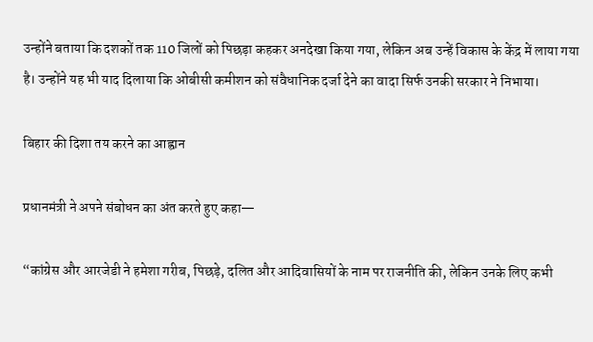उन्होंने बताया कि दशकों तक 110 जिलों को पिछड़ा कहकर अनदेखा किया गया, लेकिन अब उन्हें विकास के केंद्र में लाया गया है। उन्होंने यह भी याद दिलाया कि ओबीसी कमीशन को संवैधानिक दर्जा देने का वादा सिर्फ उनकी सरकार ने निभाया।

बिहार की दिशा तय करने का आह्वान

प्रधानमंत्री ने अपने संबोधन का अंत करते हुए कहा—

“कांग्रेस और आरजेडी ने हमेशा गरीब, पिछड़े, दलित और आदिवासियों के नाम पर राजनीति की, लेकिन उनके लिए कभी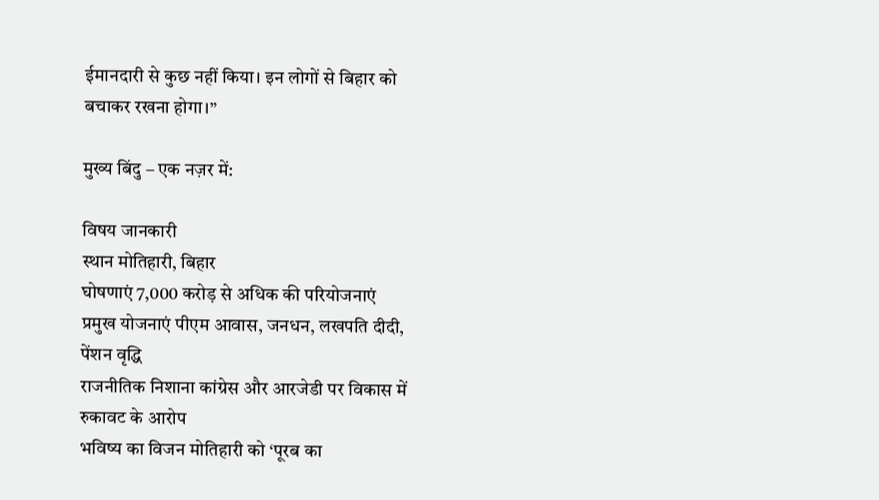ईमानदारी से कुछ नहीं किया। इन लोगों से बिहार को बचाकर रखना होगा।”

मुख्य बिंदु – एक नज़र में:

विषय जानकारी
स्थान मोतिहारी, बिहार
घोषणाएं 7,000 करोड़ से अधिक की परियोजनाएं
प्रमुख योजनाएं पीएम आवास, जनधन, लखपति दीदी, पेंशन वृद्धि
राजनीतिक निशाना कांग्रेस और आरजेडी पर विकास में रुकावट के आरोप
भविष्य का विजन मोतिहारी को ‘पूरब का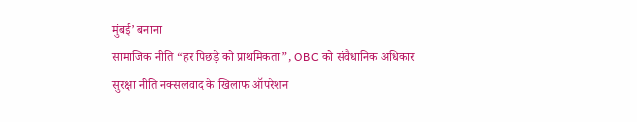मुंबई’ बनाना
सामाजिक नीति “हर पिछड़े को प्राथमिकता”, OBC को संवैधानिक अधिकार
सुरक्षा नीति नक्सलवाद के खिलाफ ऑपरेशन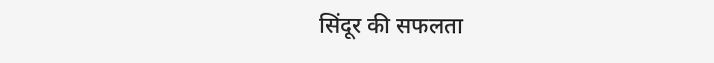सिंदूर की सफलता